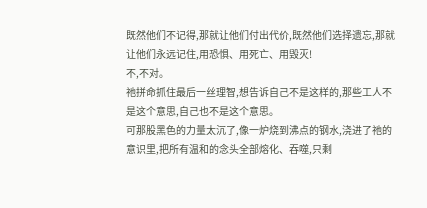既然他们不记得,那就让他们付出代价,既然他们选择遗忘,那就让他们永远记住,用恐惧、用死亡、用毁灭!
不,不对。
祂拼命抓住最后一丝理智,想告诉自己不是这样的,那些工人不是这个意思,自己也不是这个意思。
可那股黑色的力量太沉了,像一炉烧到沸点的钢水,浇进了祂的意识里,把所有温和的念头全部熔化、吞噬,只剩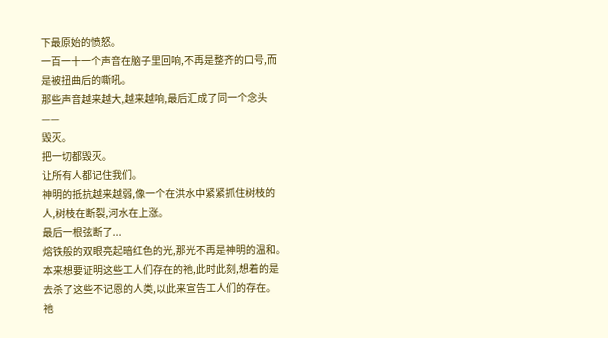下最原始的愤怒。
一百一十一个声音在脑子里回响,不再是整齐的口号,而是被扭曲后的嘶吼。
那些声音越来越大,越来越响,最后汇成了同一个念头——
毁灭。
把一切都毁灭。
让所有人都记住我们。
神明的抵抗越来越弱,像一个在洪水中紧紧抓住树枝的人,树枝在断裂,河水在上涨。
最后一根弦断了...
熔铁般的双眼亮起暗红色的光,那光不再是神明的温和。
本来想要证明这些工人们存在的祂,此时此刻,想着的是去杀了这些不记恩的人类,以此来宣告工人们的存在。
祂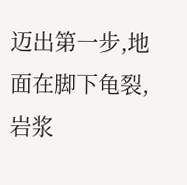迈出第一步,地面在脚下龟裂,岩浆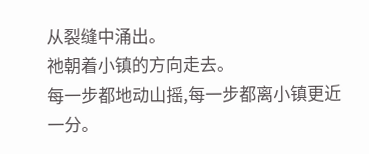从裂缝中涌出。
祂朝着小镇的方向走去。
每一步都地动山摇,每一步都离小镇更近一分。